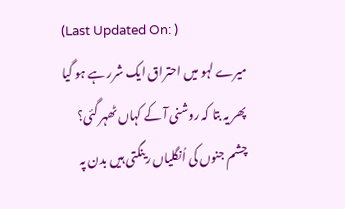(Last Updated On: )
میرے لہو میں احتراق ایک شرر ہے ہو گیا
پھر یہ بتا کہ روشنی آ کے کہاں ٹھہر گئی؟
چشم جنوں کی اُنگلیاں رینگتی ہیں بدن پہ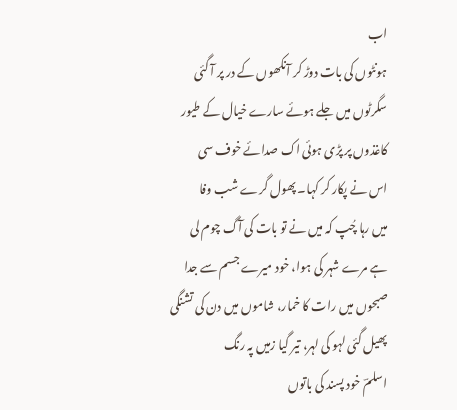اب
ہونٹوں کی بات دوڑ کر آنکھوں کے در پر آ گئی
سگرٹوں میں جلے ہوئے سارے خیال کے طیور
کاغذوں پر پڑی ہوئی اک صدائے خوف سی
اس نے پکار کر کہا۔ پھول گرے شب وفا
میں رہا چُپ کہ میں نے تو بات کی آگ چوم لی
ہے مرے شہر کی ہوا، خود میرے جسم سے جدا
صبحوں میں رات کا خمار، شاموں میں دن کی تشنگی
پھیل گئی لہو کی لہر، تیر گیا زمیں پہ رنگ
اسلمؔ خود پسند کی باتوں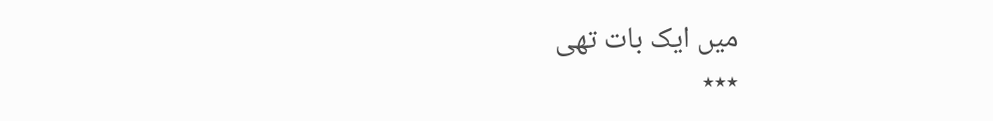میں ایک بات تھی
٭٭٭